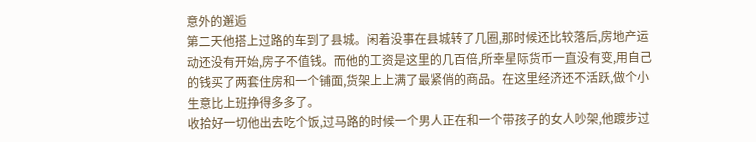意外的邂逅
第二天他搭上过路的车到了县城。闲着没事在县城转了几圈,那时候还比较落后,房地产运动还没有开始,房子不值钱。而他的工资是这里的几百倍,所幸星际货币一直没有变,用自己的钱买了两套住房和一个铺面,货架上上满了最紧俏的商品。在这里经济还不活跃,做个小生意比上班挣得多多了。
收拾好一切他出去吃个饭,过马路的时候一个男人正在和一个带孩子的女人吵架,他踱步过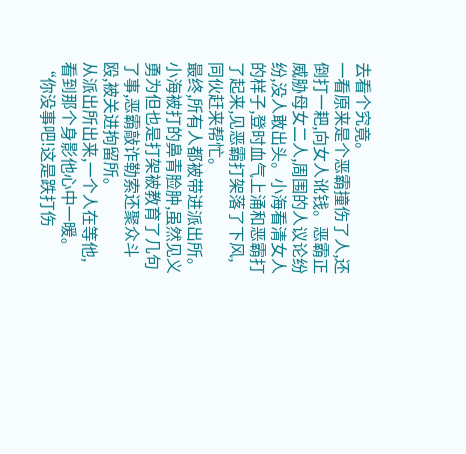去看个究竟。
一看原来是个恶霸撞伤了人,还倒打一耙,向女人讹钱。恶霸正威胁母女二人,周围的人议论纷纷,没人敢出头。小海看清女人的样子,登时血气上涌和恶霸打了起来,见恶霸打架落了下风,同伙赶来帮忙。
最终,所有人都被带进派出所。小海被打的鼻青脸肿,虽然见义勇为但也是打架被教育了几句了事,恶霸敲诈勒索还聚众斗殴,被关进拘留所。
从派出所出来,一个人在等他,看到那个身影他心中一暖。
“你没事吧!这是跌打伤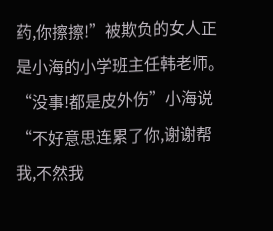药,你擦擦!”被欺负的女人正是小海的小学班主任韩老师。
“没事!都是皮外伤”小海说
“不好意思连累了你,谢谢帮我,不然我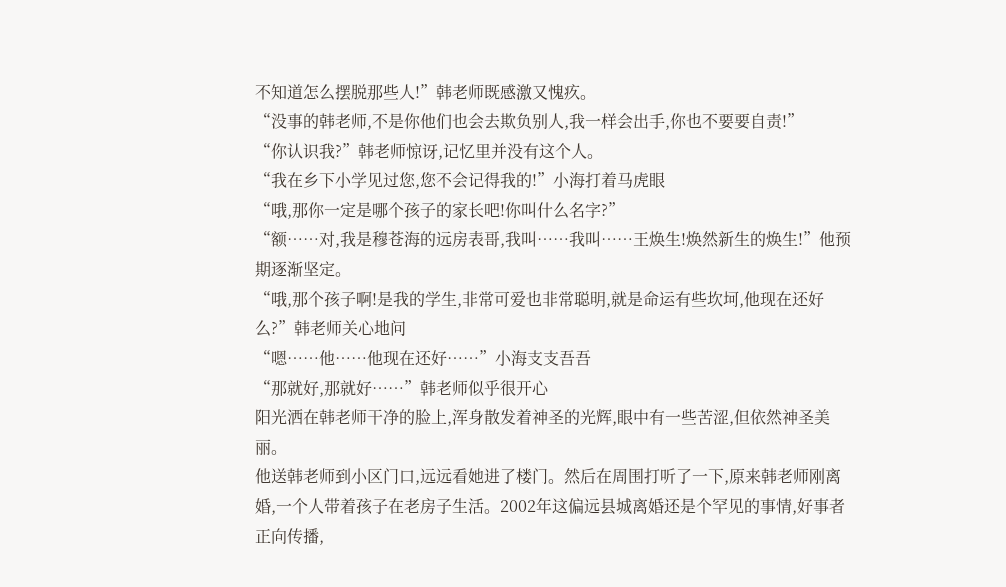不知道怎么摆脱那些人!”韩老师既感激又愧疚。
“没事的韩老师,不是你他们也会去欺负别人,我一样会出手,你也不要要自责!”
“你认识我?”韩老师惊讶,记忆里并没有这个人。
“我在乡下小学见过您,您不会记得我的!”小海打着马虎眼
“哦,那你一定是哪个孩子的家长吧!你叫什么名字?”
“额……对,我是穆苍海的远房表哥,我叫……我叫……王焕生!焕然新生的焕生!”他预期逐渐坚定。
“哦,那个孩子啊!是我的学生,非常可爱也非常聪明,就是命运有些坎坷,他现在还好么?”韩老师关心地问
“嗯……他……他现在还好……”小海支支吾吾
“那就好,那就好……”韩老师似乎很开心
阳光洒在韩老师干净的脸上,浑身散发着神圣的光辉,眼中有一些苦涩,但依然神圣美丽。
他送韩老师到小区门口,远远看她进了楼门。然后在周围打听了一下,原来韩老师刚离婚,一个人带着孩子在老房子生活。2002年这偏远县城离婚还是个罕见的事情,好事者正向传播,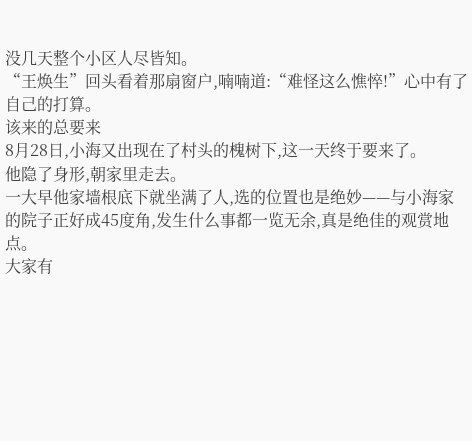没几天整个小区人尽皆知。
“王焕生”回头看着那扇窗户,喃喃道:“难怪这么憔悴!”心中有了自己的打算。
该来的总要来
8月28日,小海又出现在了村头的槐树下,这一天终于要来了。
他隐了身形,朝家里走去。
一大早他家墙根底下就坐满了人,选的位置也是绝妙——与小海家的院子正好成45度角,发生什么事都一览无余,真是绝佳的观赏地点。
大家有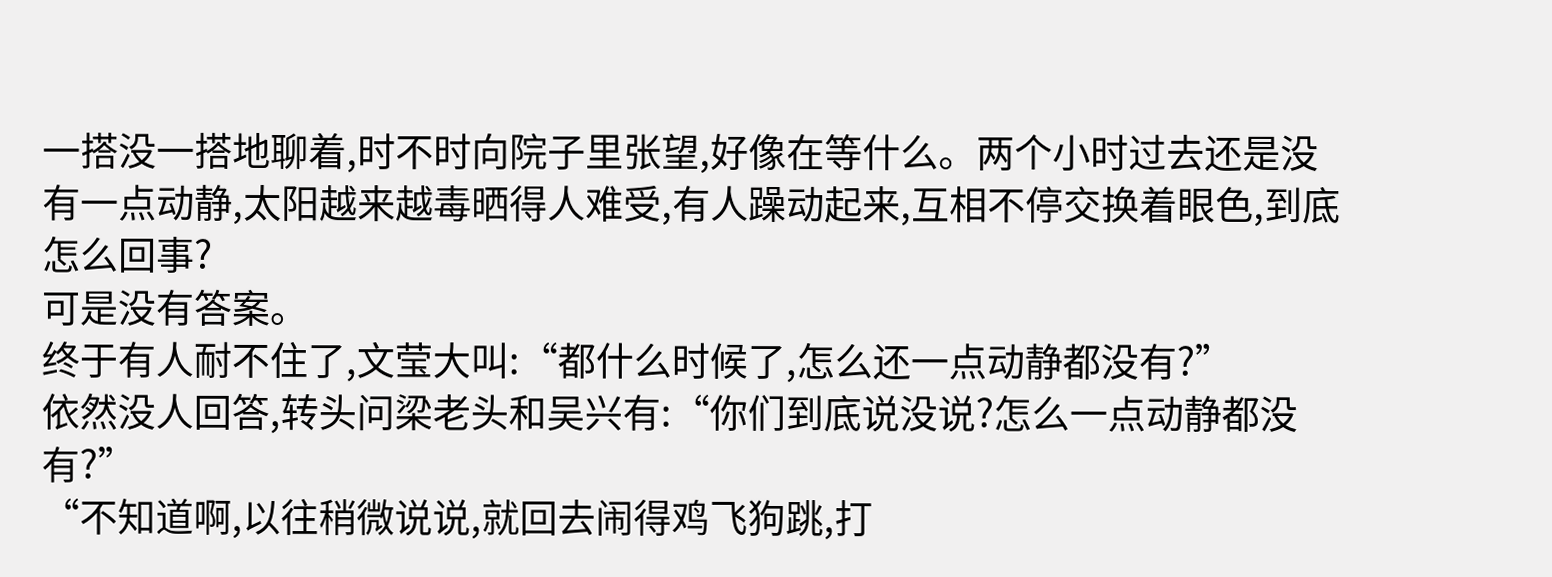一搭没一搭地聊着,时不时向院子里张望,好像在等什么。两个小时过去还是没有一点动静,太阳越来越毒晒得人难受,有人躁动起来,互相不停交换着眼色,到底怎么回事?
可是没有答案。
终于有人耐不住了,文莹大叫:“都什么时候了,怎么还一点动静都没有?”
依然没人回答,转头问梁老头和吴兴有:“你们到底说没说?怎么一点动静都没有?”
“不知道啊,以往稍微说说,就回去闹得鸡飞狗跳,打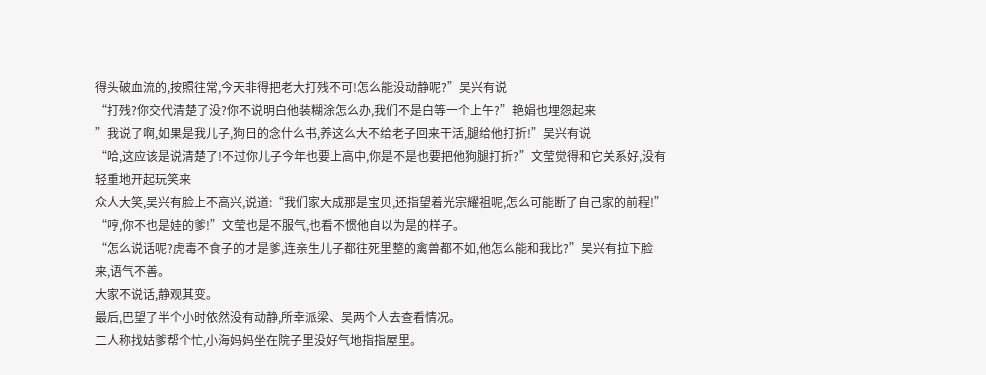得头破血流的,按照往常,今天非得把老大打残不可!怎么能没动静呢?”吴兴有说
“打残?你交代清楚了没?你不说明白他装糊涂怎么办,我们不是白等一个上午?”艳娟也埋怨起来
”我说了啊,如果是我儿子,狗日的念什么书,养这么大不给老子回来干活,腿给他打折!”吴兴有说
“哈,这应该是说清楚了!不过你儿子今年也要上高中,你是不是也要把他狗腿打折?”文莹觉得和它关系好,没有轻重地开起玩笑来
众人大笑,吴兴有脸上不高兴,说道:“我们家大成那是宝贝,还指望着光宗耀祖呢,怎么可能断了自己家的前程!”
“哼,你不也是娃的爹!”文莹也是不服气,也看不惯他自以为是的样子。
“怎么说话呢?虎毒不食子的才是爹,连亲生儿子都往死里整的禽兽都不如,他怎么能和我比?”吴兴有拉下脸来,语气不善。
大家不说话,静观其变。
最后,巴望了半个小时依然没有动静,所幸派梁、吴两个人去查看情况。
二人称找姑爹帮个忙,小海妈妈坐在院子里没好气地指指屋里。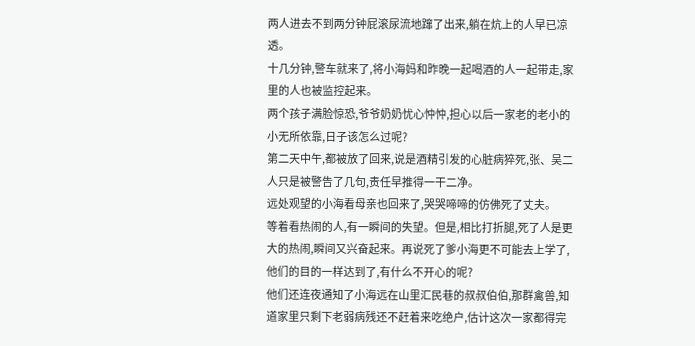两人进去不到两分钟屁滚尿流地蹿了出来,躺在炕上的人早已凉透。
十几分钟,警车就来了,将小海妈和昨晚一起喝酒的人一起带走,家里的人也被监控起来。
两个孩子满脸惊恐,爷爷奶奶忧心忡忡,担心以后一家老的老小的小无所依靠,日子该怎么过呢?
第二天中午,都被放了回来,说是酒精引发的心脏病猝死,张、吴二人只是被警告了几句,责任早推得一干二净。
远处观望的小海看母亲也回来了,哭哭啼啼的仿佛死了丈夫。
等着看热闹的人,有一瞬间的失望。但是,相比打折腿,死了人是更大的热闹,瞬间又兴奋起来。再说死了爹小海更不可能去上学了,他们的目的一样达到了,有什么不开心的呢?
他们还连夜通知了小海远在山里汇民巷的叔叔伯伯,那群禽兽,知道家里只剩下老弱病残还不赶着来吃绝户,估计这次一家都得完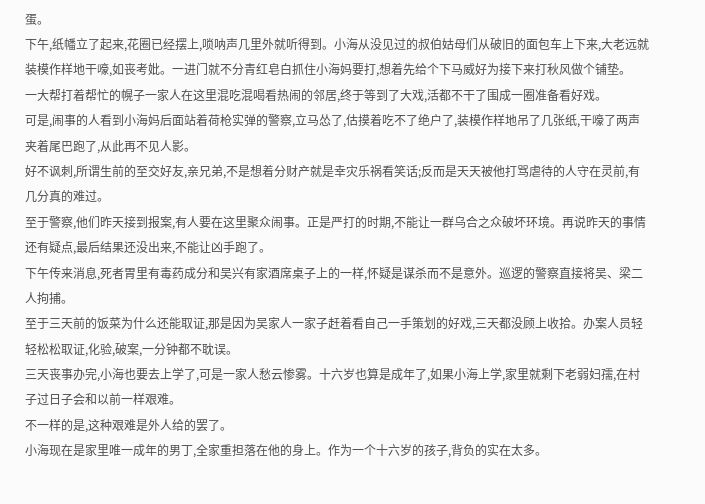蛋。
下午,纸幡立了起来,花圈已经摆上,唢呐声几里外就听得到。小海从没见过的叔伯姑母们从破旧的面包车上下来,大老远就装模作样地干嚎,如丧考妣。一进门就不分青红皂白抓住小海妈要打,想着先给个下马威好为接下来打秋风做个铺垫。
一大帮打着帮忙的幌子一家人在这里混吃混喝看热闹的邻居,终于等到了大戏,活都不干了围成一圈准备看好戏。
可是,闹事的人看到小海妈后面站着荷枪实弹的警察,立马怂了,估摸着吃不了绝户了,装模作样地吊了几张纸,干嚎了两声夹着尾巴跑了,从此再不见人影。
好不讽刺,所谓生前的至交好友,亲兄弟,不是想着分财产就是幸灾乐祸看笑话;反而是天天被他打骂虐待的人守在灵前,有几分真的难过。
至于警察,他们昨天接到报案,有人要在这里聚众闹事。正是严打的时期,不能让一群乌合之众破坏环境。再说昨天的事情还有疑点,最后结果还没出来,不能让凶手跑了。
下午传来消息,死者胃里有毒药成分和吴兴有家酒席桌子上的一样,怀疑是谋杀而不是意外。巡逻的警察直接将吴、梁二人拘捕。
至于三天前的饭菜为什么还能取证,那是因为吴家人一家子赶着看自己一手策划的好戏,三天都没顾上收拾。办案人员轻轻松松取证,化验,破案,一分钟都不耽误。
三天丧事办完,小海也要去上学了,可是一家人愁云惨雾。十六岁也算是成年了,如果小海上学,家里就剩下老弱妇孺,在村子过日子会和以前一样艰难。
不一样的是,这种艰难是外人给的罢了。
小海现在是家里唯一成年的男丁,全家重担落在他的身上。作为一个十六岁的孩子,背负的实在太多。